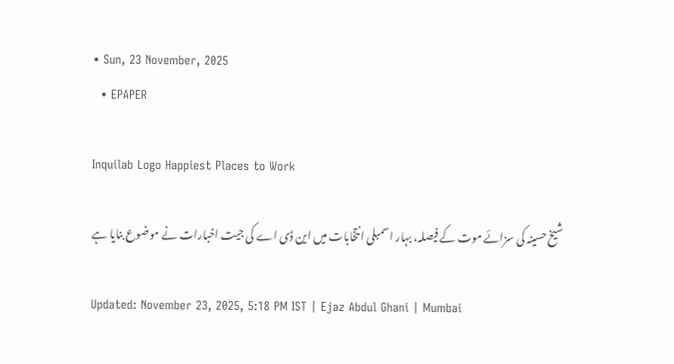• Sun, 23 November, 2025
  • EPAPER

Inquilab Logo Happiest Places to Work

شیخ حسینہ کی سزائے موت کے فیصلہ، بہار اسمبلی انتخابات میں این ڈی اے کی جیت اخبارات نے موضوع بنایا ہے

Updated: November 23, 2025, 5:18 PM IST | Ejaz Abdul Ghani | Mumbai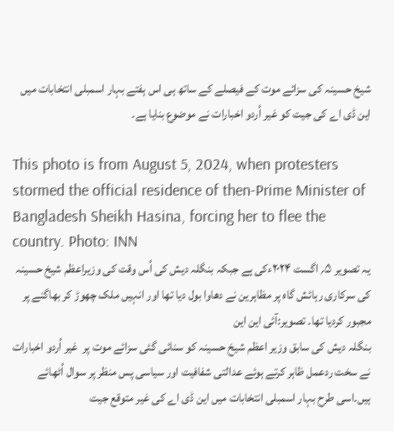شیخ حسینہ کی سزائے موت کے فیصلے کے ساتھ ہی اس ہفتے بہار اسمبلی انتخابات میں این ڈی اے کی جیت کو غیر اُردو اخبارات نے موضوع بنایا ہے۔

This photo is from August 5, 2024, when protesters stormed the official residence of then-Prime Minister of Bangladesh Sheikh Hasina, forcing her to flee the country. Photo: INN
یہ تصویر ۵؍ اگست ۲۰۲۴ءکی ہے جبکہ بنگلہ دیش کی اُس وقت کی وزیراعظم شیخ حسینہ کی سرکاری رہائش گاہ پر مظاہرین نے دھاوا بول دیا تھا اور انہیں ملک چھوڑ کر بھاگنے پر مجبور کردیا تھا۔ تصویر:آئی این این
بنگلہ دیش کی سابق وزیر اعظم شیخ حسینہ کو سنائی گئی سزائے موت پر  غیر اُردو اخبارات نے سخت ردعمل ظاہر کرتے ہوئے عدالتی شفافیت اور سیاسی پس منظر پر سوال اُٹھائے ہیں۔اسی طرح بہار اسمبلی انتخابات میں این ڈی اے کی غیر متوقع جیت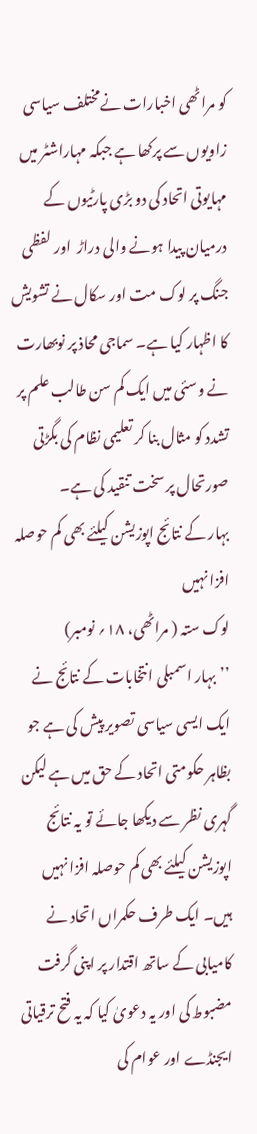کو مراٹھی اخبارات نےمختلف سیاسی زاویوں سے پرکھا ہے جبکہ مہاراشٹر میں مہایوتی اتحاد کی دو بڑی پارٹیوں کے درمیان پیدا ہونے والی دراڑ  اور لفظی جنگ پر لوک مت اور سکال نے تشویش کا اظہار کیا ہے۔ سماجی محاذ پر نوبھارت نے وسئی میں ایک کم سن طالب علم پر تشدد کو مثال بنا کر تعلیمی نظام کی بگڑتی صورتحال پر سخت تنقید کی ہے۔
بہار کے نتائج اپوزیشن کیلئے بھی کم حوصلہ افزا نہیں
لوک ستہ ( مراٹھی، ۱۸؍ نومبر)
’’بہار اسمبلی انتخابات کے نتائج نے ایک ایسی سیاسی تصویر پیش کی ہے جو بظاہر حکومتی اتحاد کے حق میں ہے لیکن گہری نظر سے دیکھا جائے تو یہ نتائج اپوزیشن کیلئے بھی کم حوصلہ افزا نہیں ہیں۔ ایک طرف حکمراں اتحاد نے کامیابی کے ساتھ اقتدار پر اپنی گرفت مضبوط کی اور یہ دعویٰ کیا کہ یہ فتح ترقیاتی ایجنڈے اور عوام کی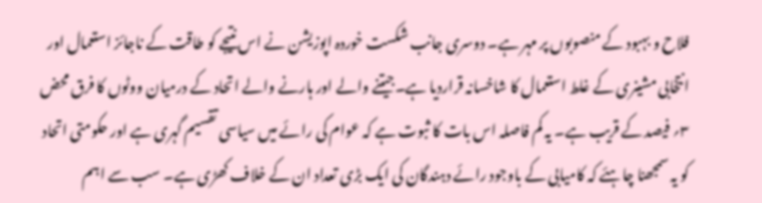فلاح و بہبود کے منصوبوں پر مہر ہے۔ دوسری جانب شکست خوردہ اپوزیشن نے اس نتیجے کو طاقت کے ناجائز استعمال اور انتخابی مشینری کے غلط استعمال کا شاخسانہ قراردیا ہے۔جیتنے والے اور ہارنے والے اتحاد کے درمیان ووٹوں کا فرق محض ۳؍ فیصد کے قریب ہے۔ یہ کم فاصلہ اس بات کا ثبوت ہے کہ عوام کی رائے میں سیاسی تقسیم گہری ہے اور حکومتی اتحاد کو یہ سمجھنا چاہئے کہ کامیابی کے باوجود رائے دہندگان کی ایک بڑی تعداد ان کے خلاف کھڑی ہے۔ سب سے اہم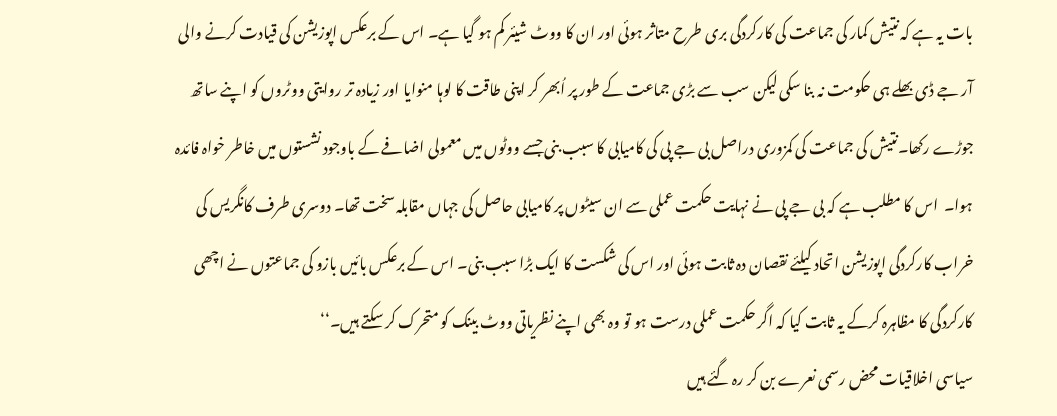بات یہ ہے کہ نتیش کمار کی جماعت کی کارکردگی بری طرح متاثر ہوئی اور ان کا ووٹ شیئر کم ہو گیا ہے۔ اس کے برعکس اپوزیشن کی قیادت کرنے والی  آر جے ڈی بھلے ہی حکومت نہ بنا سکی لیکن سب سے بڑی جماعت کے طور پر اُبھر کر اپنی طاقت کا لوہا منوایا اور زیادہ تر روایتی ووٹروں کو اپنے ساتھ جوڑے رکھا۔نتیش کی جماعت کی کمزوری دراصل بی جے پی کی کامیابی کا سبب بنی جسے ووٹوں میں معمولی اضافے کے باوجود نشستوں میں خاطر خواہ فائدہ ہوا۔  اس کا مطلب ہے کہ بی جے پی نے نہایت حکمت عملی سے ان سیٹوں پر کامیابی حاصل کی جہاں مقابلہ سخت تھا۔ دوسری طرف کانگریس کی خراب کارکردگی اپوزیشن اتحاد کیلئے نقصان دہ ثابت ہوئی اور اس کی شکست کا ایک بڑا سبب بنی۔ اس کے برعکس بائیں بازو کی جماعتوں نے اچھی کارکردگی کا مظاہرہ کرکے یہ ثابت کیا کہ اگر حکمت عملی درست ہو تو وہ بھی اپنے نظریاتی ووٹ بینک کو متحرک کر سکتے ہیں۔‘‘
سیاسی اخلاقیات محض رسمی نعرے بن کر رہ گئے ہیں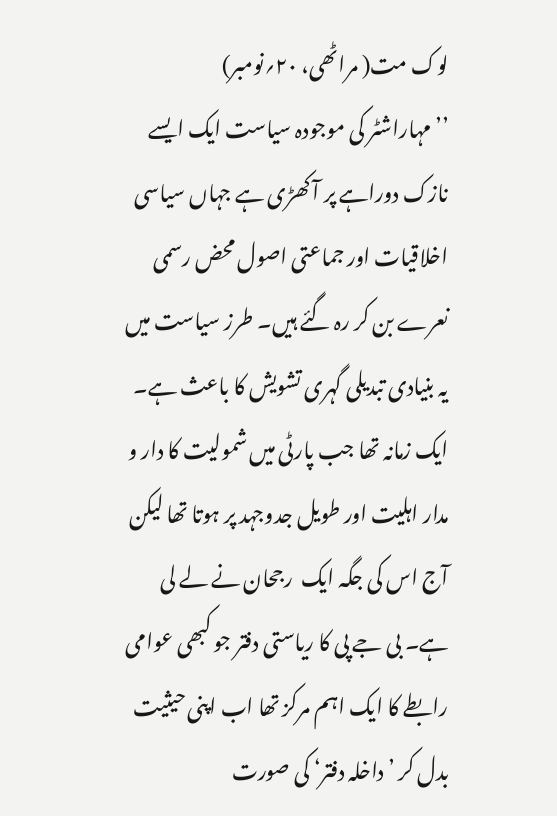لوک مت( مراٹھی، ۲۰؍نومبر)
’’مہاراشٹر کی موجودہ سیاست ایک ایسے نازک دوراہے پر آ کھڑی ہے جہاں سیاسی اخلاقیات اور جماعتی اصول محض رسمی نعرے بن کر رہ گئے ہیں۔ طرز سیاست میں یہ بنیادی تبدیلی گہری تشویش کا باعث ہے۔ ایک زمانہ تھا جب پارٹی میں شمولیت کا دار و مدار اہلیت اور طویل جدوجہد پر ہوتا تھا لیکن آج اس کی جگہ ایک  رجحان نے لے لی ہے۔ بی جے پی کا ریاستی دفتر جو کبھی عوامی رابطے کا ایک اہم مرکز تھا اب اپنی حیثیت بدل کر ’داخلہ دفتر‘ کی صورت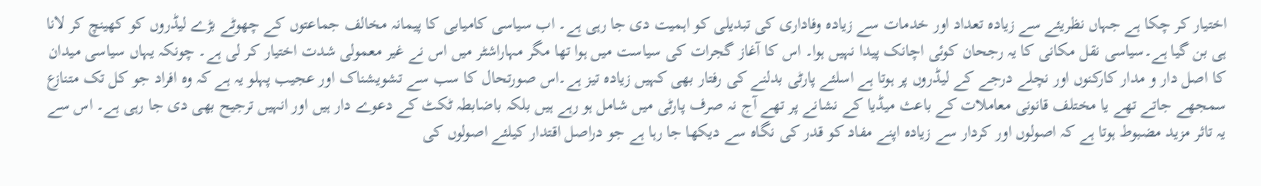اختیار کر چکا ہے جہاں نظریئے سے زیادہ تعداد اور خدمات سے زیادہ وفاداری کی تبدیلی کو اہمیت دی جا رہی ہے۔ اب سیاسی کامیابی کا پیمانہ مخالف جماعتوں کے چھوٹے بڑے لیڈروں کو کھینچ کر لانا ہی بن گیا ہے۔سیاسی نقل مکانی کا یہ رجحان کوئی اچانک پیدا نہیں ہوا۔ اس کا آغاز گجرات کی سیاست میں ہوا تھا مگر مہاراشٹر میں اس نے غیر معمولی شدت اختیار کر لی ہے۔ چونکہ یہاں سیاسی میدان کا اصل دار و مدار کارکنوں اور نچلے درجے کے لیڈروں پر ہوتا ہے اسلئے پارٹی بدلنے کی رفتار بھی کہیں زیادہ تیز ہے۔اس صورتحال کا سب سے تشویشناک اور عجیب پہلو یہ ہے کہ وہ افراد جو کل تک متنازع سمجھے جاتے تھے یا مختلف قانونی معاملات کے باعث میڈیا کے نشانے پر تھے آج نہ صرف پارٹی میں شامل ہو رہے ہیں بلکہ باضابطہ ٹکٹ کے دعوے دار ہیں اور انہیں ترجیح بھی دی جا رہی ہے۔ اس سے یہ تاثر مزید مضبوط ہوتا ہے کہ اصولوں اور کردار سے زیادہ اپنے مفاد کو قدر کی نگاہ سے دیکھا جا رہا ہے جو دراصل اقتدار کیلئے اصولوں کی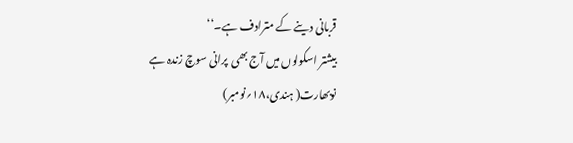قربانی دینے کے مترادف ہے۔‘‘
بیشتر اسکولوں میں آج بھی  پرانی سوچ زندہ ہے
نوبھارت( ہندی،۱۸؍نومبر)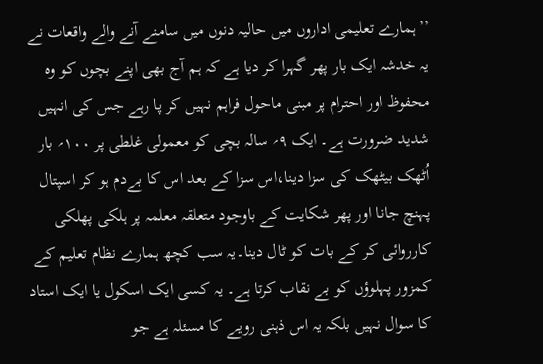’’ہمارے تعلیمی اداروں میں حالیہ دنوں میں سامنے آنے والے واقعات نے یہ خدشہ ایک بار پھر گہرا کر دیا ہے کہ ہم آج بھی اپنے بچوں کو وہ محفوظ اور احترام پر مبنی ماحول فراہم نہیں کر پا رہے جس کی انہیں شدید ضرورت ہے۔ ایک ۹؍ سالہ بچی کو معمولی غلطی پر ۱۰۰؍ بار اُٹھک بیٹھک کی سزا دینا،اس سزا کے بعد اس کا بےدم ہو کر اسپتال پہنچ جانا اور پھر شکایت کے باوجود متعلقہ معلمہ پر ہلکی پھلکی کارروائی کر کے بات کو ٹال دینا۔یہ سب کچھ ہمارے نظام تعلیم کے کمزور پہلوؤں کو بے نقاب کرتا ہے۔ یہ کسی ایک اسکول یا ایک استاد کا سوال نہیں بلکہ یہ اس ذہنی رویے کا مسئلہ ہے جو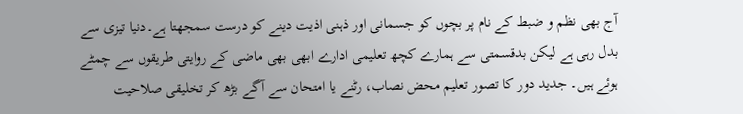آج بھی نظم و ضبط کے نام پر بچوں کو جسمانی اور ذہنی اذیت دینے کو درست سمجھتا ہے۔دنیا تیزی سے بدل رہی ہے لیکن بدقسمتی سے ہمارے کچھ تعلیمی ادارے ابھی بھی ماضی کے روایتی طریقوں سے چمٹے ہوئے ہیں۔ جدید دور کا تصور تعلیم محض نصاب، رٹنے یا امتحان سے آگے بڑھ کر تخلیقی صلاحیت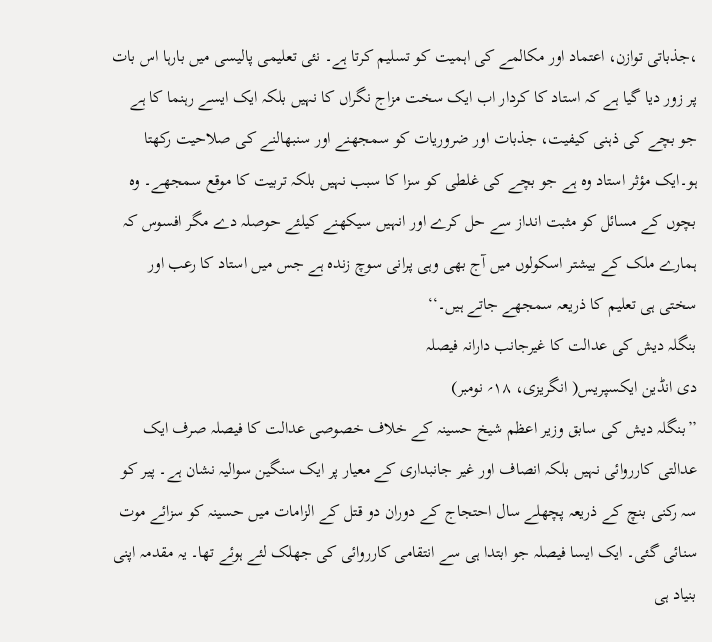،جذباتی توازن، اعتماد اور مکالمے کی اہمیت کو تسلیم کرتا ہے۔ نئی تعلیمی پالیسی میں بارہا اس بات پر زور دیا گیا ہے کہ استاد کا کردار اب ایک سخت مزاج نگراں کا نہیں بلکہ ایک ایسے رہنما کا ہے جو بچے کی ذہنی کیفیت، جذبات اور ضروریات کو سمجھنے اور سنبھالنے کی صلاحیت رکھتا ہو۔ایک مؤثر استاد وہ ہے جو بچے کی غلطی کو سزا کا سبب نہیں بلکہ تربیت کا موقع سمجھے۔ وہ بچوں کے مسائل کو مثبت انداز سے حل کرے اور انہیں سیکھنے کیلئے حوصلہ دے مگر افسوس کہ ہمارے ملک کے بیشتر اسکولوں میں آج بھی وہی پرانی سوچ زندہ ہے جس میں استاد کا رعب اور سختی ہی تعلیم کا ذریعہ سمجھے جاتے ہیں۔‘‘
بنگلہ دیش کی عدالت کا غیرجانب دارانہ فیصلہ
دی انڈین ایکسپریس( انگریزی، ۱۸؍ نومبر)
’’بنگلہ دیش کی سابق وزیر اعظم شیخ حسینہ کے خلاف خصوصی عدالت کا فیصلہ صرف ایک عدالتی کارروائی نہیں بلکہ انصاف اور غیر جانبداری کے معیار پر ایک سنگین سوالیہ نشان ہے۔ پیر کو سہ رکنی بنچ کے ذریعہ پچھلے سال احتجاج کے دوران دو قتل کے الزامات میں حسینہ کو سزائے موت سنائی گئی۔ ایک ایسا فیصلہ جو ابتدا ہی سے انتقامی کارروائی کی جھلک لئے ہوئے تھا۔ یہ مقدمہ اپنی بنیاد ہی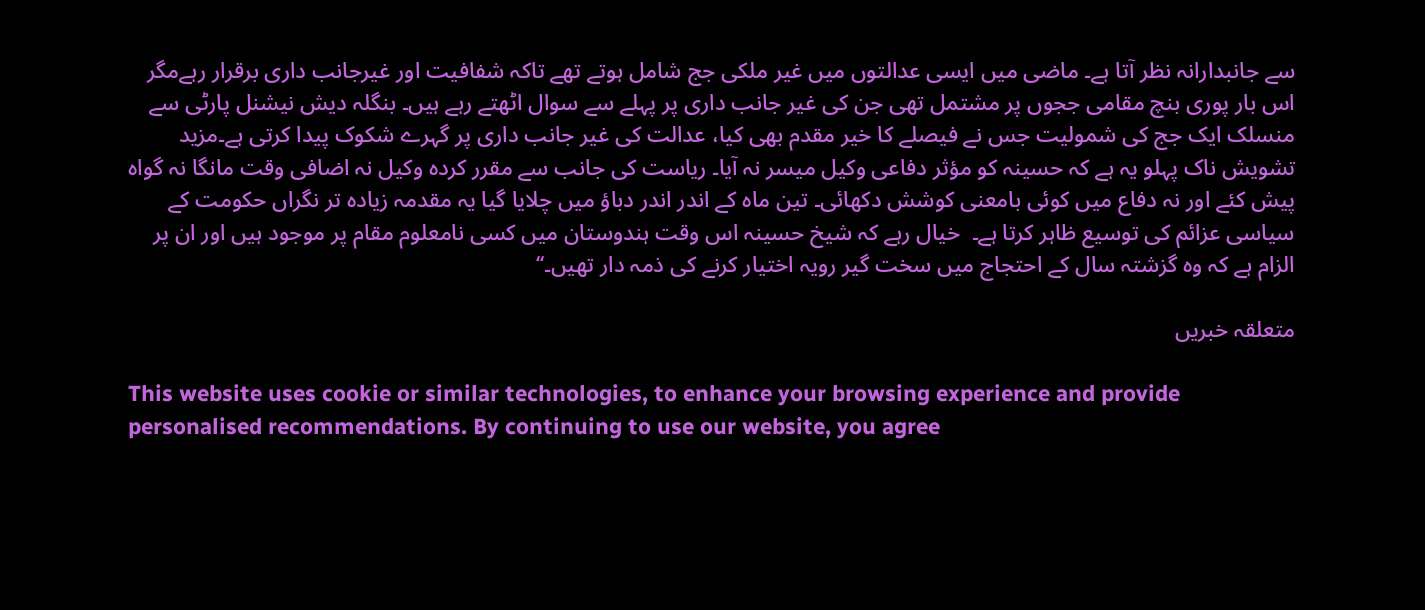سے جانبدارانہ نظر آتا ہے۔ ماضی میں ایسی عدالتوں میں غیر ملکی جج شامل ہوتے تھے تاکہ شفافیت اور غیرجانب داری برقرار رہےمگر اس بار پوری بنچ مقامی ججوں پر مشتمل تھی جن کی غیر جانب داری پر پہلے سے سوال اٹھتے رہے ہیں۔ بنگلہ دیش نیشنل پارٹی سے منسلک ایک جج کی شمولیت جس نے فیصلے کا خیر مقدم بھی کیا، عدالت کی غیر جانب داری پر گہرے شکوک پیدا کرتی ہے۔مزید تشویش ناک پہلو یہ ہے کہ حسینہ کو مؤثر دفاعی وکیل میسر نہ آیا۔ ریاست کی جانب سے مقرر کردہ وکیل نہ اضافی وقت مانگا نہ گواہ پیش کئے اور نہ دفاع میں کوئی بامعنی کوشش دکھائی۔ تین ماہ کے اندر اندر دباؤ میں چلایا گیا یہ مقدمہ زیادہ تر نگراں حکومت کے سیاسی عزائم کی توسیع ظاہر کرتا ہے۔  خیال رہے کہ شیخ حسینہ اس وقت ہندوستان میں کسی نامعلوم مقام پر موجود ہیں اور ان پر الزام ہے کہ وہ گزشتہ سال کے احتجاج میں سخت گیر رویہ اختیار کرنے کی ذمہ دار تھیں۔‘‘

متعلقہ خبریں

This website uses cookie or similar technologies, to enhance your browsing experience and provide personalised recommendations. By continuing to use our website, you agree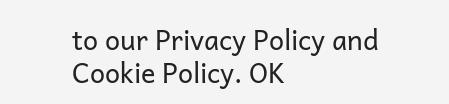to our Privacy Policy and Cookie Policy. OK